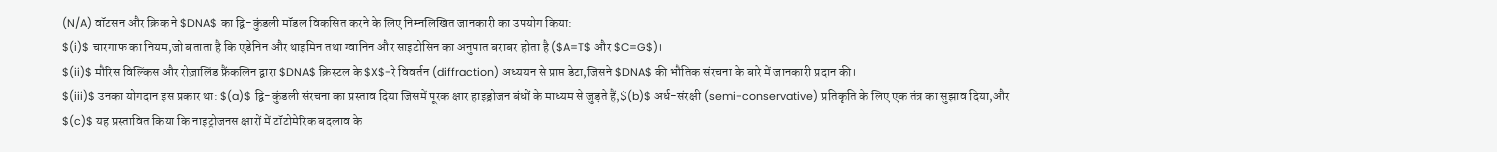(N/A) वॉटसन और क्रिक ने $DNA$ का द्वि-कुंडली मॉडल विकसित करने के लिए निम्नलिखित जानकारी का उपयोग किया:
$(i)$ चारगाफ का नियम,जो बताता है कि एडेनिन और थाइमिन तथा ग्वानिन और साइटोसिन का अनुपात बराबर होता है ($A=T$ और $C=G$)।
$(ii)$ मौरिस विल्किंस और रोज़ालिंड फ्रैंकलिन द्वारा $DNA$ क्रिस्टल के $X$-रे विवर्तन (diffraction) अध्ययन से प्राप्त डेटा,जिसने $DNA$ की भौतिक संरचना के बारे में जानकारी प्रदान की।
$(iii)$ उनका योगदान इस प्रकार था: $(a)$ द्वि-कुंडली संरचना का प्रस्ताव दिया जिसमें पूरक क्षार हाइड्रोजन बंधों के माध्यम से जुड़ते हैं,$(b)$ अर्ध-संरक्षी (semi-conservative) प्रतिकृति के लिए एक तंत्र का सुझाव दिया,और $(c)$ यह प्रस्तावित किया कि नाइट्रोजनस क्षारों में टॉटोमेरिक बदलाव के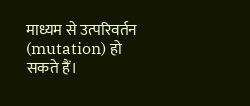माध्यम से उत्परिवर्तन (mutation) हो सकते हैं।